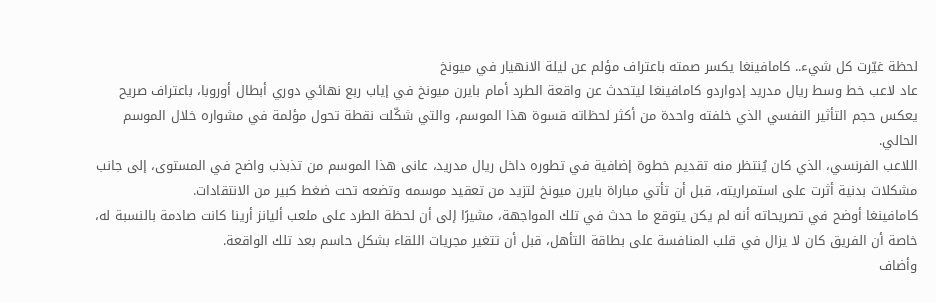لحظة غيّرت كل شيء.. كامافينغا يكسر صمته باعتراف مؤلم عن ليلة الانهيار في ميونخ
عاد لاعب خط وسط ريال مدريد إدواردو كامافينغا ليتحدث عن واقعة الطرد أمام بايرن ميونخ في إياب ربع نهائي دوري أبطال أوروبا، باعتراف صريح يعكس حجم التأثير النفسي الذي خلفته واحدة من أكثر لحظاته قسوة هذا الموسم، والتي شكّلت نقطة تحول مؤلمة في مشواره خلال الموسم الحالي.
اللاعب الفرنسي، الذي كان يُنتظر منه تقديم خطوة إضافية في تطوره داخل ريال مدريد، عانى هذا الموسم من تذبذب واضح في المستوى، إلى جانب مشكلات بدنية أثرت على استمراريته، قبل أن تأتي مباراة بايرن ميونخ لتزيد من تعقيد موسمه وتضعه تحت ضغط كبير من الانتقادات.
كامافينغا أوضح في تصريحاته أنه لم يكن يتوقع ما حدث في تلك المواجهة، مشيرًا إلى أن لحظة الطرد على ملعب أليانز أرينا كانت صادمة بالنسبة له، خاصة أن الفريق كان لا يزال في قلب المنافسة على بطاقة التأهل، قبل أن تتغير مجريات اللقاء بشكل حاسم بعد تلك الواقعة.
وأضاف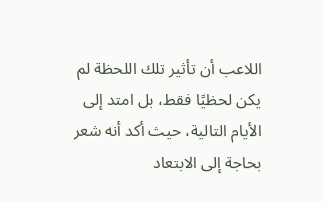اللاعب أن تأثير تلك اللحظة لم يكن لحظيًا فقط، بل امتد إلى الأيام التالية، حيث أكد أنه شعر بحاجة إلى الابتعاد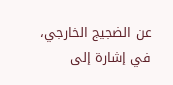عن الضجيج الخارجي، في إشارة إلى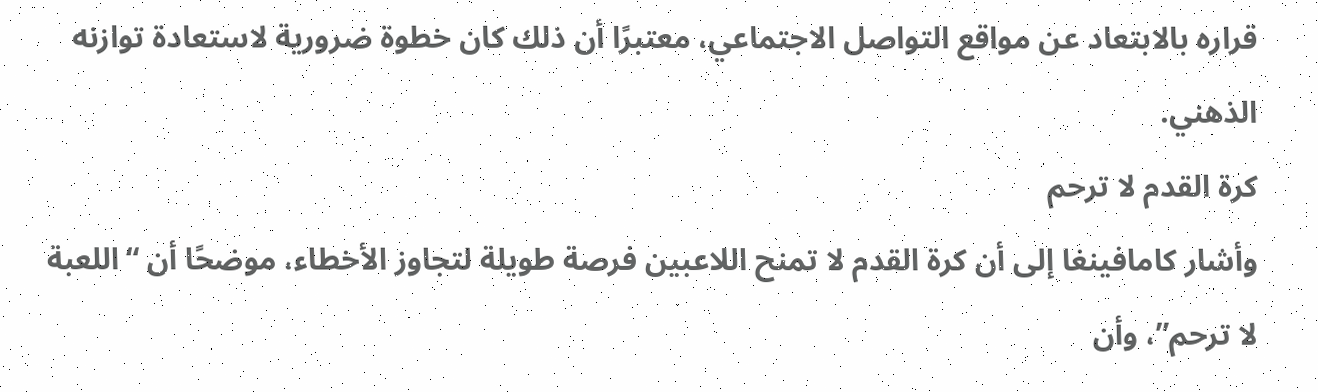قراره بالابتعاد عن مواقع التواصل الاجتماعي، معتبرًا أن ذلك كان خطوة ضرورية لاستعادة توازنه الذهني.
كرة القدم لا ترحم
وأشار كامافينغا إلى أن كرة القدم لا تمنح اللاعبين فرصة طويلة لتجاوز الأخطاء، موضحًا أن “اللعبة لا ترحم”، وأن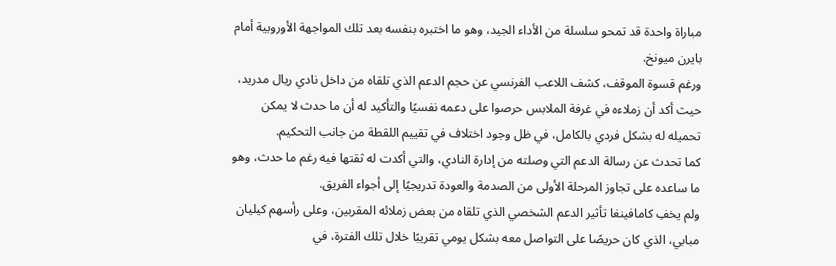مباراة واحدة قد تمحو سلسلة من الأداء الجيد، وهو ما اختبره بنفسه بعد تلك المواجهة الأوروبية أمام بايرن ميونخ.
ورغم قسوة الموقف، كشف اللاعب الفرنسي عن حجم الدعم الذي تلقاه من داخل نادي ريال مدريد، حيث أكد أن زملاءه في غرفة الملابس حرصوا على دعمه نفسيًا والتأكيد له أن ما حدث لا يمكن تحميله له بشكل فردي بالكامل، في ظل وجود اختلاف في تقييم اللقطة من جانب التحكيم.
كما تحدث عن رسالة الدعم التي وصلته من إدارة النادي، والتي أكدت له ثقتها فيه رغم ما حدث، وهو ما ساعده على تجاوز المرحلة الأولى من الصدمة والعودة تدريجيًا إلى أجواء الفريق.
ولم يخفِ كامافينغا تأثير الدعم الشخصي الذي تلقاه من بعض زملائه المقربين، وعلى رأسهم كيليان مبابي، الذي كان حريصًا على التواصل معه بشكل يومي تقريبًا خلال تلك الفترة، في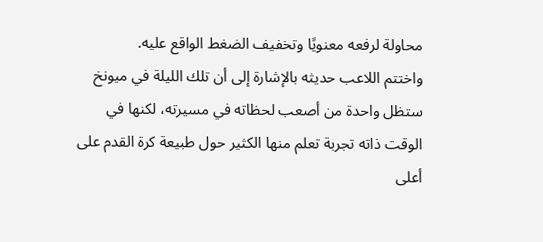محاولة لرفعه معنويًا وتخفيف الضغط الواقع عليه.
واختتم اللاعب حديثه بالإشارة إلى أن تلك الليلة في ميونخ ستظل واحدة من أصعب لحظاته في مسيرته، لكنها في الوقت ذاته تجربة تعلم منها الكثير حول طبيعة كرة القدم على أعلى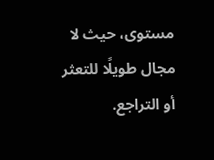مستوى، حيث لا مجال طويلًا للتعثر أو التراجع.